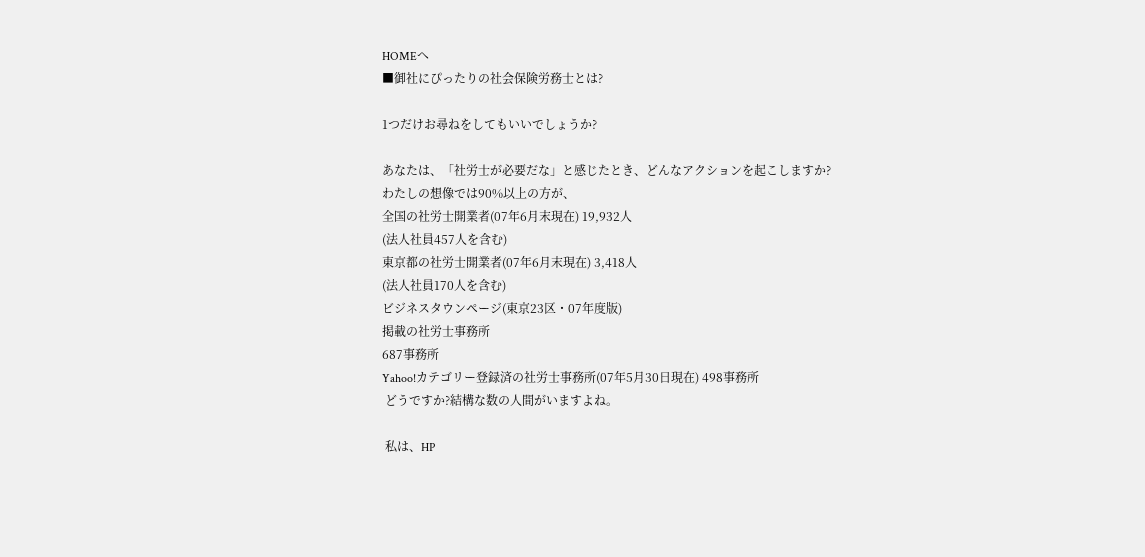HOMEへ
■御社にぴったりの社会保険労務士とは?

1つだけお尋ねをしてもいいでしょうか?

あなたは、「社労士が必要だな」と感じたとき、どんなアクションを起こしますか?
わたしの想像では90%以上の方が、
全国の社労士開業者(07年6月末現在) 19,932人
(法人社員457人を含む)
東京都の社労士開業者(07年6月末現在) 3,418人
(法人社員170人を含む)
ビジネスタウンページ(東京23区・07年度版)
掲載の社労士事務所
687事務所
Yahoo!カテゴリー登録済の社労士事務所(07年5月30日現在) 498事務所
 どうですか?結構な数の人間がいますよね。

 私は、HP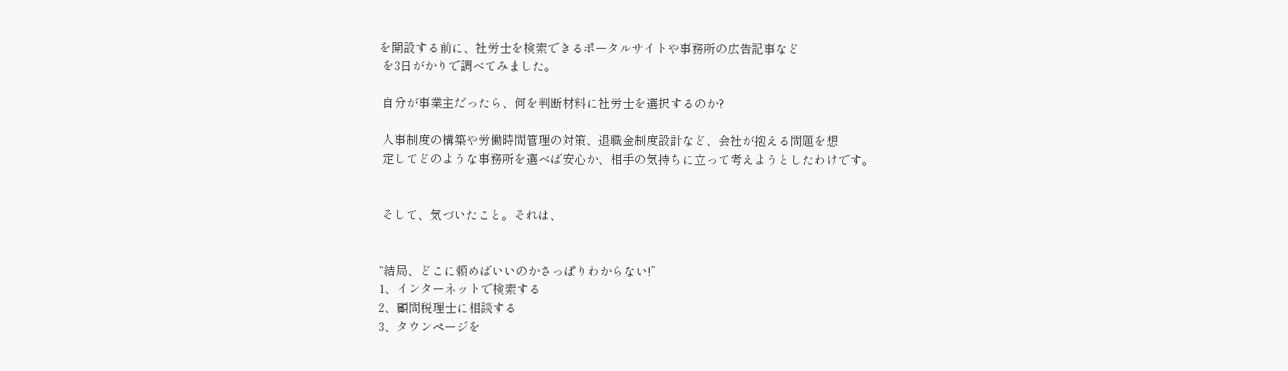を開設する前に、社労士を検索できるポータルサイトや事務所の広告記事など
 を3日がかりで調べてみました。

 自分が事業主だったら、何を判断材料に社労士を選択するのか?

 人事制度の構築や労働時間管理の対策、退職金制度設計など、会社が抱える問題を想
 定してどのような事務所を選べば安心か、相手の気持ちに立って考えようとしたわけです。


 そして、気づいたこと。それは、


“結局、どこに頼めばいいのかさっぱりわからない!”
1、インターネットで検索する
2、顧問税理士に相談する
3、タウンページを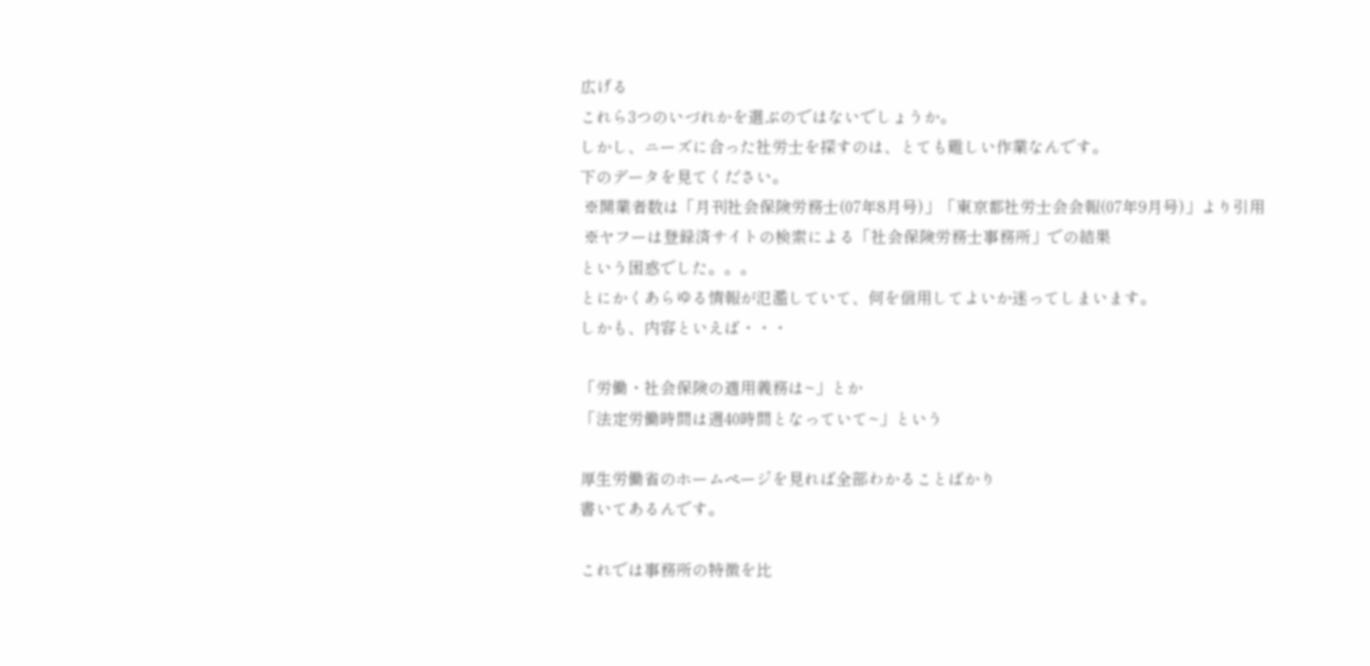広げる
これら3つのいづれかを選ぶのではないでしょうか。
しかし、ニーズに合った社労士を探すのは、とても難しい作業なんです。
下のデータを見てください。
 ※開業者数は「月刊社会保険労務士(07年8月号)」「東京都社労士会会報(07年9月号)」より引用
 ※ヤフーは登録済サイトの検索による「社会保険労務士事務所」での結果
という困惑でした。。。
とにかくあらゆる情報が氾濫していて、何を信用してよいか迷ってしまいます。
しかも、内容といえば・・・

「労働・社会保険の適用義務は~」とか
「法定労働時間は週40時間となっていて~」という

厚生労働省のホームページを見れば全部わかることばかり
書いてあるんです。

これでは事務所の特徴を比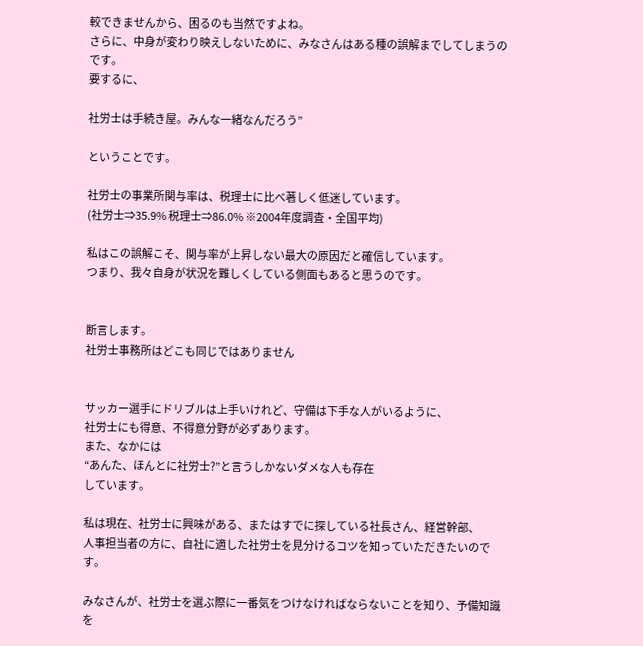較できませんから、困るのも当然ですよね。
さらに、中身が変わり映えしないために、みなさんはある種の誤解までしてしまうのです。
要するに、

社労士は手続き屋。みんな一緒なんだろう”

ということです。

社労士の事業所関与率は、税理士に比べ著しく低迷しています。
(社労士⇒35.9% 税理士⇒86.0% ※2004年度調査・全国平均)

私はこの誤解こそ、関与率が上昇しない最大の原因だと確信しています。
つまり、我々自身が状況を難しくしている側面もあると思うのです。


断言します。
社労士事務所はどこも同じではありません


サッカー選手にドリブルは上手いけれど、守備は下手な人がいるように、
社労士にも得意、不得意分野が必ずあります。
また、なかには
“あんた、ほんとに社労士?”と言うしかないダメな人も存在
しています。

私は現在、社労士に興味がある、またはすでに探している社長さん、経営幹部、
人事担当者の方に、自社に適した社労士を見分けるコツを知っていただきたいのです。

みなさんが、社労士を選ぶ際に一番気をつけなければならないことを知り、予備知識を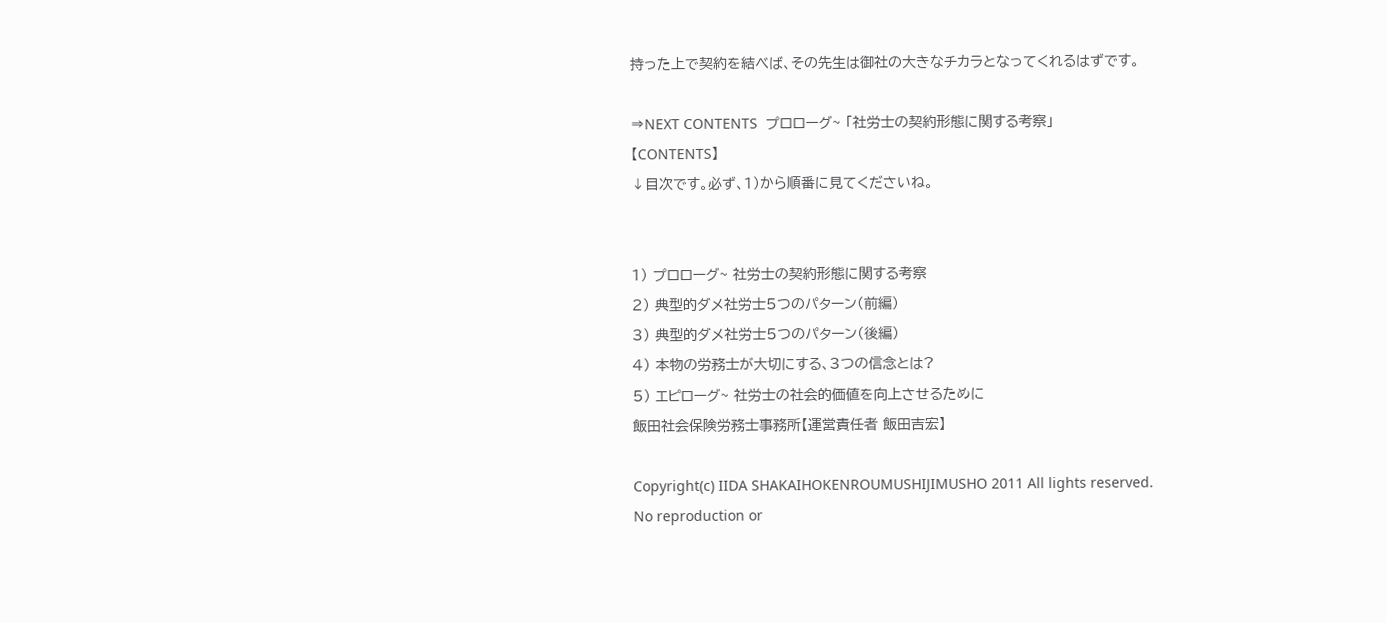持った上で契約を結べば、その先生は御社の大きなチカラとなってくれるはずです。

⇒NEXT CONTENTS  プロローグ~ 「社労士の契約形態に関する考察」
【CONTENTS】
↓目次です。必ず、1)から順番に見てくださいね。


1) プロローグ~ 社労士の契約形態に関する考察
2) 典型的ダメ社労士5つのパターン(前編)
3) 典型的ダメ社労士5つのパターン(後編)
4) 本物の労務士が大切にする、3つの信念とは?
5) エピローグ~ 社労士の社会的価値を向上させるために
飯田社会保険労務士事務所【運営責任者 飯田吉宏】

Copyright(c) IIDA SHAKAIHOKENROUMUSHIJIMUSHO 2011 All lights reserved.
No reproduction or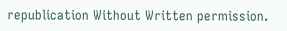republication Without Written permission.